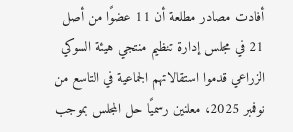أفادت مصادر مطلعة أن 11 عضوًا من أصل 21 في مجلس إدارة تنظيم منتجي هيئة السوكي الزراعي قدموا استقالاتهم الجماعية في التاسع من نوفمبر 2025، معلنين رسميًا حل المجلس بموجب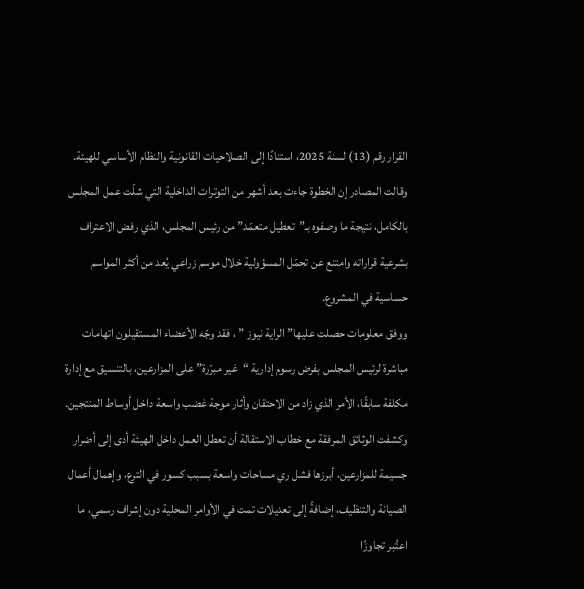القرار رقم (13) لسنة 2025، استنادًا إلى الصلاحيات القانونية والنظام الأساسي للهيئة.
وقالت المصادر إن الخطوة جاءت بعد أشهر من التوترات الداخلية التي شلّت عمل المجلس بالكامل، نتيجة ما وصفوه بـ”تعطيل متعمّد” من رئيس المجلس، الذي رفض الاعتراف بشرعية قراراته وامتنع عن تحمّل المسؤولية خلال موسم زراعي يُعد من أكثر المواسم حساسية في المشروع.
ووفق معلومات حصلت عليها” الراية نيوز ” ، فقد وجّه الأعضاء المستقيلون اتهامات مباشرة لرئيس المجلس بفرض رسوم إدارية “غير مبرّرة” على المزارعين، بالتنسيق مع إدارة مكلفة سابقًا، الأمر الذي زاد من الاحتقان وأثار موجة غضب واسعة داخل أوساط المنتجين.
وكشفت الوثائق المرفقة مع خطاب الاستقالة أن تعطل العمل داخل الهيئة أدى إلى أضرار جسيمة للمزارعين، أبرزها فشل ري مساحات واسعة بسبب كسور في الترع، وإهمال أعمال الصيانة والتنظيف، إضافةً إلى تعديلات تمت في الأوامر المحلية دون إشراف رسمي، ما اعتُبر تجاوزًا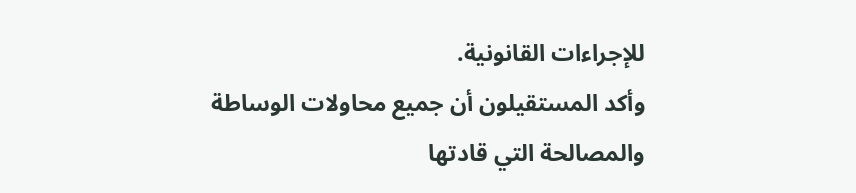للإجراءات القانونية.
وأكد المستقيلون أن جميع محاولات الوساطة والمصالحة التي قادتها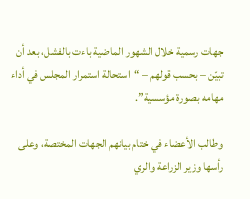جهات رسمية خلال الشهور الماضية باءت بالفشل، بعد أن تبيّن – بحسب قولهم – “استحالة استمرار المجلس في أداء مهامه بصورة مؤسسية”.

وطالب الأعضاء في ختام بيانهم الجهات المختصة، وعلى رأسها وزير الزراعة والري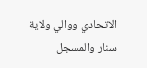الاتحادي ووالي ولاية سنار والمسجل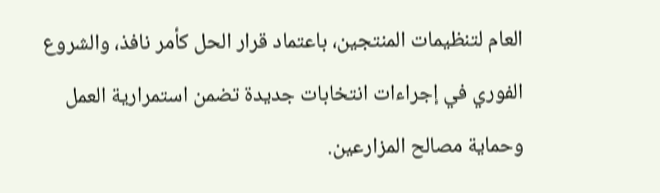العام لتنظيمات المنتجين، باعتماد قرار الحل كأمر نافذ، والشروع الفوري في إجراءات انتخابات جديدة تضمن استمرارية العمل وحماية مصالح المزارعين.